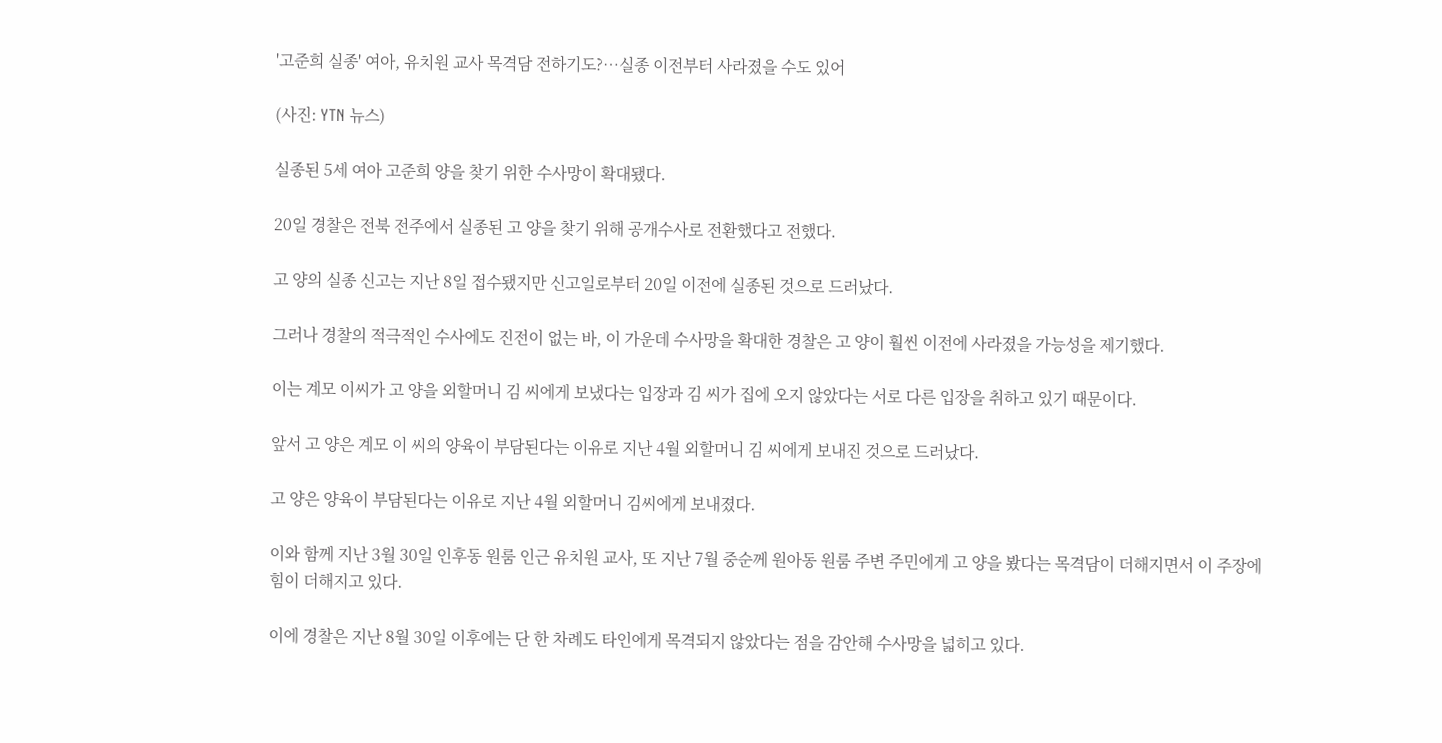'고준희 실종' 여아, 유치원 교사 목격담 전하기도?…실종 이전부터 사라졌을 수도 있어

(사진: YTN 뉴스)

실종된 5세 여아 고준희 양을 찾기 위한 수사망이 확대됐다.

20일 경찰은 전북 전주에서 실종된 고 양을 찾기 위해 공개수사로 전환했다고 전했다.

고 양의 실종 신고는 지난 8일 접수됐지만 신고일로부터 20일 이전에 실종된 것으로 드러났다.

그러나 경찰의 적극적인 수사에도 진전이 없는 바, 이 가운데 수사망을 확대한 경찰은 고 양이 훨씬 이전에 사라졌을 가능성을 제기했다.

이는 계모 이씨가 고 양을 외할머니 김 씨에게 보냈다는 입장과 김 씨가 집에 오지 않았다는 서로 다른 입장을 취하고 있기 때문이다.

앞서 고 양은 계모 이 씨의 양육이 부담된다는 이유로 지난 4월 외할머니 김 씨에게 보내진 것으로 드러났다.

고 양은 양육이 부담된다는 이유로 지난 4월 외할머니 김씨에게 보내졌다.

이와 함께 지난 3월 30일 인후동 원룸 인근 유치원 교사, 또 지난 7월 중순께 원아동 원룸 주변 주민에게 고 양을 봤다는 목격담이 더해지면서 이 주장에 힘이 더해지고 있다.

이에 경찰은 지난 8월 30일 이후에는 단 한 차례도 타인에게 목격되지 않았다는 점을 감안해 수사망을 넓히고 있다.